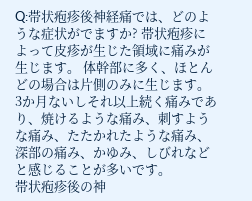Q:帯状疱疹後神経痛では、どのような症状がでますか? 帯状疱疹によって皮疹が生じた領域に痛みが生じます。 体幹部に多く、ほとんどの場合は片側のみに生じます。 3か月ないしそれ以上続く痛みであり、焼けるような痛み、刺すような痛み、たたかれたような痛み、深部の痛み、かゆみ、しびれなどと感じることが多いです。
帯状疱疹後の神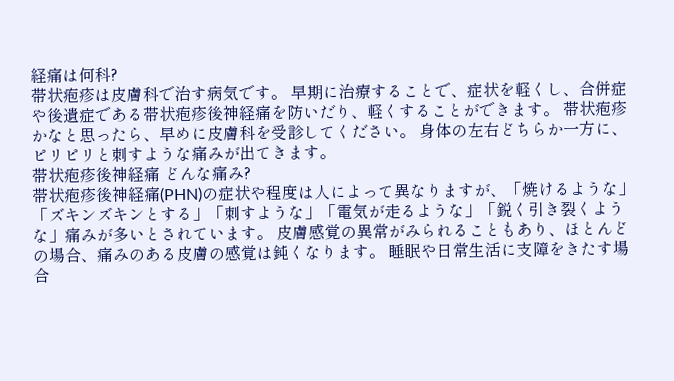経痛は何科?
帯状疱疹は皮膚科で治す病気です。 早期に治療することで、症状を軽くし、合併症や後遺症である帯状疱疹後神経痛を防いだり、軽くすることができます。 帯状疱疹かなと思ったら、早めに皮膚科を受診してください。 身体の左右どちらか一方に、ピリピリと刺すような痛みが出てきます。
帯状疱疹後神経痛 どんな痛み?
帯状疱疹後神経痛(PHN)の症状や程度は人によって異なりますが、「焼けるような」「ズキンズキンとする」「刺すような」「電気が走るような」「鋭く引き裂くような」痛みが多いとされています。 皮膚感覚の異常がみられることもあり、ほとんどの場合、痛みのある皮膚の感覚は鈍くなります。 睡眠や日常生活に支障をきたす場合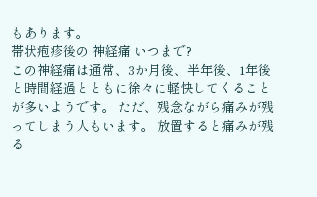もあります。
帯状疱疹後の 神経痛 いつまで?
この神経痛は通常、3か月後、半年後、1年後と時間経過とともに徐々に軽快してくることが多いようです。 ただ、残念ながら痛みが残ってしまう人もいます。 放置すると痛みが残る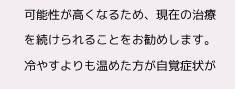可能性が高くなるため、現在の治療を続けられることをお勧めします。 冷やすよりも温めた方が自覚症状が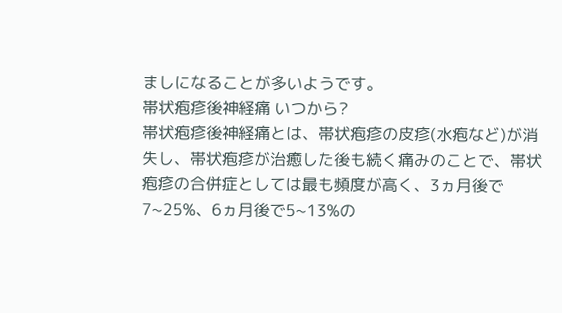ましになることが多いようです。
帯状疱疹後神経痛 いつから?
帯状疱疹後神経痛とは、帯状疱疹の皮疹(水疱など)が消失し、帯状疱疹が治癒した後も続く痛みのことで、帯状疱疹の合併症としては最も頻度が高く、3ヵ月後で7~25%、6ヵ月後で5~13%の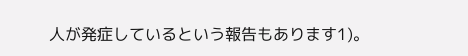人が発症しているという報告もあります1)。